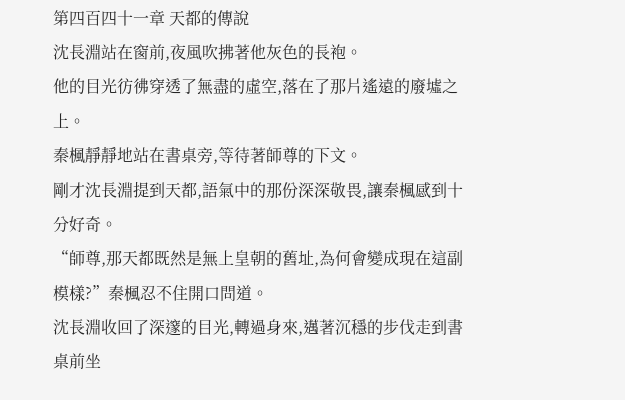第四百四十一章 天都的傳說
沈長淵站在窗前,夜風吹拂著他灰色的長袍。
他的目光彷彿穿透了無盡的虛空,落在了那片遙遠的廢墟之上。
秦楓靜靜地站在書桌旁,等待著師尊的下文。
剛才沈長淵提到天都,語氣中的那份深深敬畏,讓秦楓感到十分好奇。
“師尊,那天都既然是無上皇朝的舊址,為何會變成現在這副模樣?”秦楓忍不住開口問道。
沈長淵收回了深邃的目光,轉過身來,邁著沉穩的步伐走到書桌前坐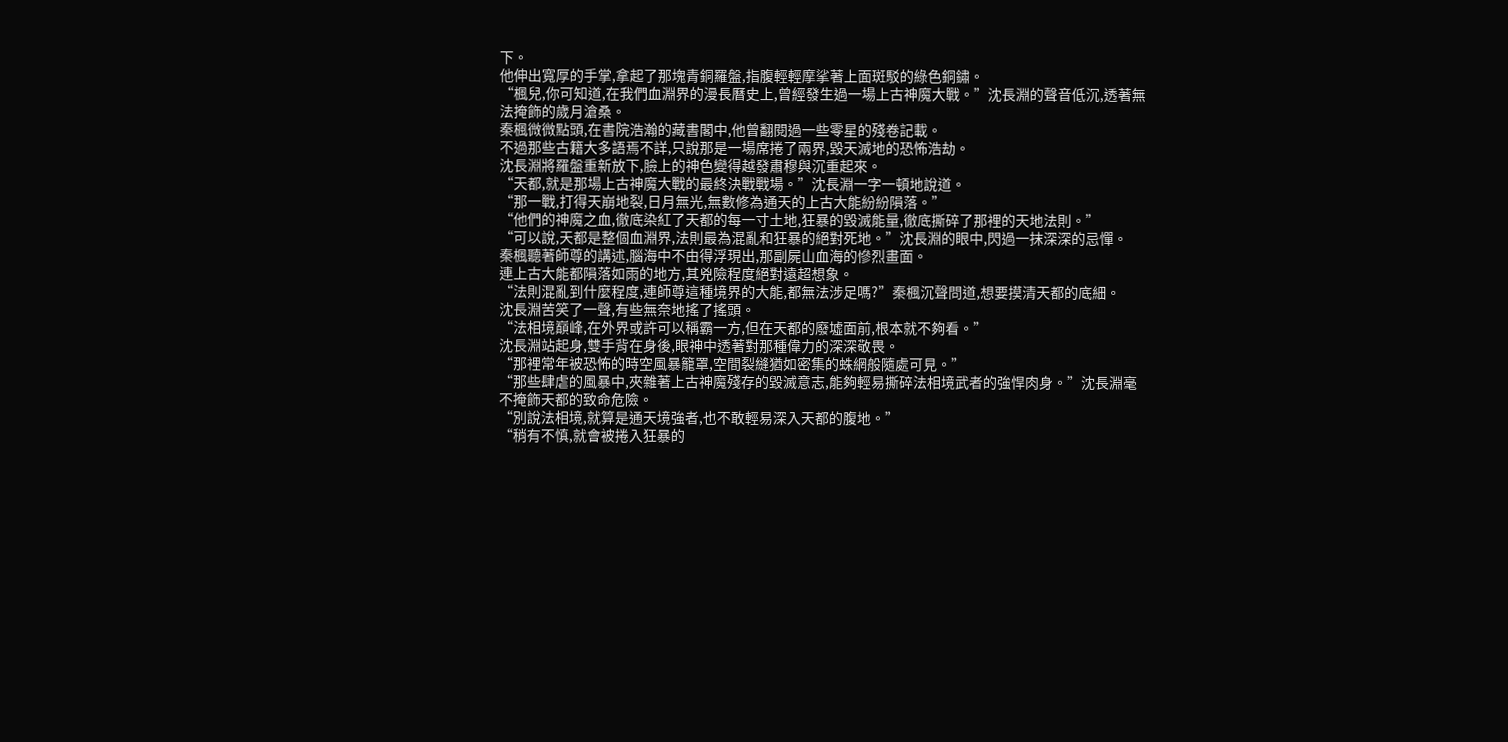下。
他伸出寬厚的手掌,拿起了那塊青銅羅盤,指腹輕輕摩挲著上面斑駁的綠色銅鏽。
“楓兒,你可知道,在我們血淵界的漫長曆史上,曾經發生過一場上古神魔大戰。”沈長淵的聲音低沉,透著無法掩飾的歲月滄桑。
秦楓微微點頭,在書院浩瀚的藏書閣中,他曾翻閱過一些零星的殘卷記載。
不過那些古籍大多語焉不詳,只說那是一場席捲了兩界,毀天滅地的恐怖浩劫。
沈長淵將羅盤重新放下,臉上的神色變得越發肅穆與沉重起來。
“天都,就是那場上古神魔大戰的最終決戰戰場。”沈長淵一字一頓地說道。
“那一戰,打得天崩地裂,日月無光,無數修為通天的上古大能紛紛隕落。”
“他們的神魔之血,徹底染紅了天都的每一寸土地,狂暴的毀滅能量,徹底撕碎了那裡的天地法則。”
“可以說,天都是整個血淵界,法則最為混亂和狂暴的絕對死地。”沈長淵的眼中,閃過一抹深深的忌憚。
秦楓聽著師尊的講述,腦海中不由得浮現出,那副屍山血海的慘烈畫面。
連上古大能都隕落如雨的地方,其兇險程度絕對遠超想象。
“法則混亂到什麼程度,連師尊這種境界的大能,都無法涉足嗎?”秦楓沉聲問道,想要摸清天都的底細。
沈長淵苦笑了一聲,有些無奈地搖了搖頭。
“法相境巔峰,在外界或許可以稱霸一方,但在天都的廢墟面前,根本就不夠看。”
沈長淵站起身,雙手背在身後,眼神中透著對那種偉力的深深敬畏。
“那裡常年被恐怖的時空風暴籠罩,空間裂縫猶如密集的蛛網般隨處可見。”
“那些肆虐的風暴中,夾雜著上古神魔殘存的毀滅意志,能夠輕易撕碎法相境武者的強悍肉身。”沈長淵毫不掩飾天都的致命危險。
“別說法相境,就算是通天境強者,也不敢輕易深入天都的腹地。”
“稍有不慎,就會被捲入狂暴的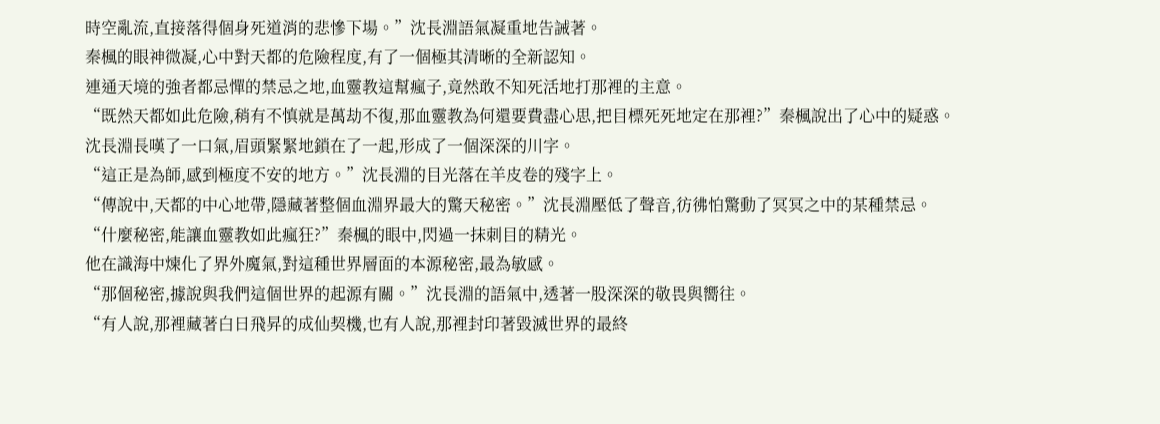時空亂流,直接落得個身死道消的悲慘下場。”沈長淵語氣凝重地告誡著。
秦楓的眼神微凝,心中對天都的危險程度,有了一個極其清晰的全新認知。
連通天境的強者都忌憚的禁忌之地,血靈教這幫瘋子,竟然敢不知死活地打那裡的主意。
“既然天都如此危險,稍有不慎就是萬劫不復,那血靈教為何還要費盡心思,把目標死死地定在那裡?”秦楓說出了心中的疑惑。
沈長淵長嘆了一口氣,眉頭緊緊地鎖在了一起,形成了一個深深的川字。
“這正是為師,感到極度不安的地方。”沈長淵的目光落在羊皮卷的殘字上。
“傳說中,天都的中心地帶,隱藏著整個血淵界最大的驚天秘密。”沈長淵壓低了聲音,彷彿怕驚動了冥冥之中的某種禁忌。
“什麼秘密,能讓血靈教如此瘋狂?”秦楓的眼中,閃過一抹刺目的精光。
他在識海中煉化了界外魔氣,對這種世界層面的本源秘密,最為敏感。
“那個秘密,據說與我們這個世界的起源有關。”沈長淵的語氣中,透著一股深深的敬畏與嚮往。
“有人說,那裡藏著白日飛昇的成仙契機,也有人說,那裡封印著毀滅世界的最終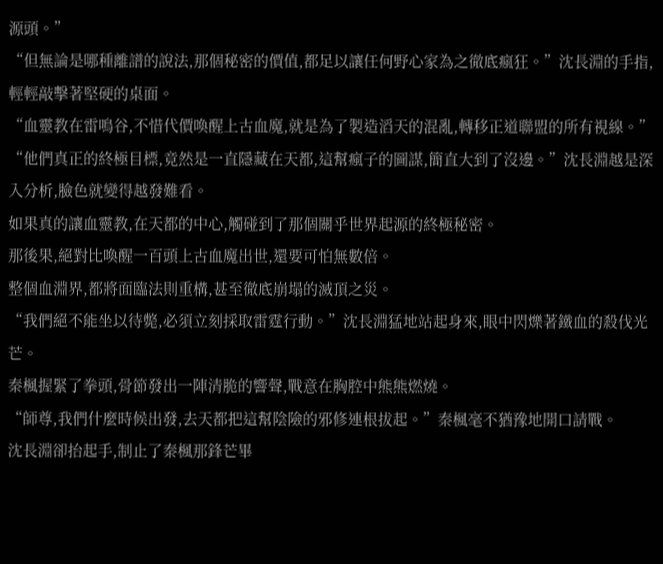源頭。”
“但無論是哪種離譜的說法,那個秘密的價值,都足以讓任何野心家為之徹底瘋狂。”沈長淵的手指,輕輕敲擊著堅硬的桌面。
“血靈教在雷鳴谷,不惜代價喚醒上古血魔,就是為了製造滔天的混亂,轉移正道聯盟的所有視線。”
“他們真正的終極目標,竟然是一直隱藏在天都,這幫瘋子的圖謀,簡直大到了沒邊。”沈長淵越是深入分析,臉色就變得越發難看。
如果真的讓血靈教,在天都的中心,觸碰到了那個關乎世界起源的終極秘密。
那後果,絕對比喚醒一百頭上古血魔出世,還要可怕無數倍。
整個血淵界,都將面臨法則重構,甚至徹底崩塌的滅頂之災。
“我們絕不能坐以待斃,必須立刻採取雷霆行動。”沈長淵猛地站起身來,眼中閃爍著鐵血的殺伐光芒。
秦楓握緊了拳頭,骨節發出一陣清脆的響聲,戰意在胸腔中熊熊燃燒。
“師尊,我們什麼時候出發,去天都把這幫陰險的邪修連根拔起。”秦楓毫不猶豫地開口請戰。
沈長淵卻抬起手,制止了秦楓那鋒芒畢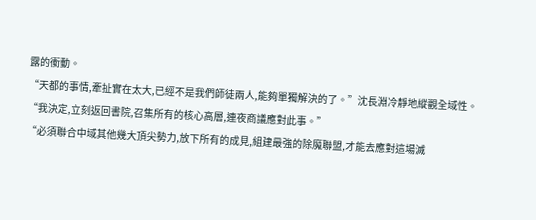露的衝動。
“天都的事情,牽扯實在太大,已經不是我們師徒兩人,能夠單獨解決的了。”沈長淵冷靜地縱觀全域性。
“我決定,立刻返回書院,召集所有的核心高層,連夜商議應對此事。”
“必須聯合中域其他幾大頂尖勢力,放下所有的成見,組建最強的除魔聯盟,才能去應對這場滅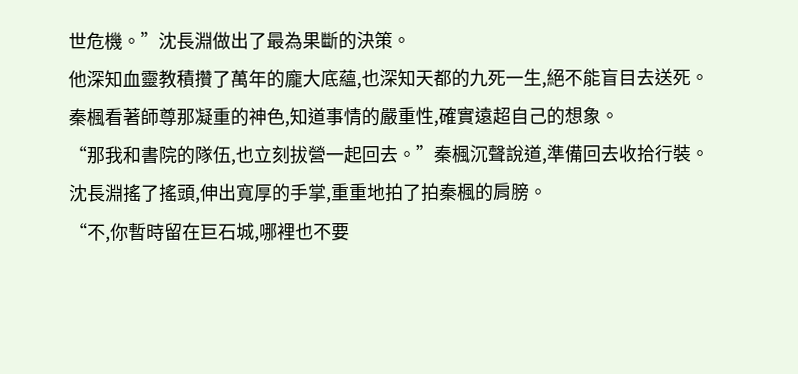世危機。”沈長淵做出了最為果斷的決策。
他深知血靈教積攢了萬年的龐大底蘊,也深知天都的九死一生,絕不能盲目去送死。
秦楓看著師尊那凝重的神色,知道事情的嚴重性,確實遠超自己的想象。
“那我和書院的隊伍,也立刻拔營一起回去。”秦楓沉聲說道,準備回去收拾行裝。
沈長淵搖了搖頭,伸出寬厚的手掌,重重地拍了拍秦楓的肩膀。
“不,你暫時留在巨石城,哪裡也不要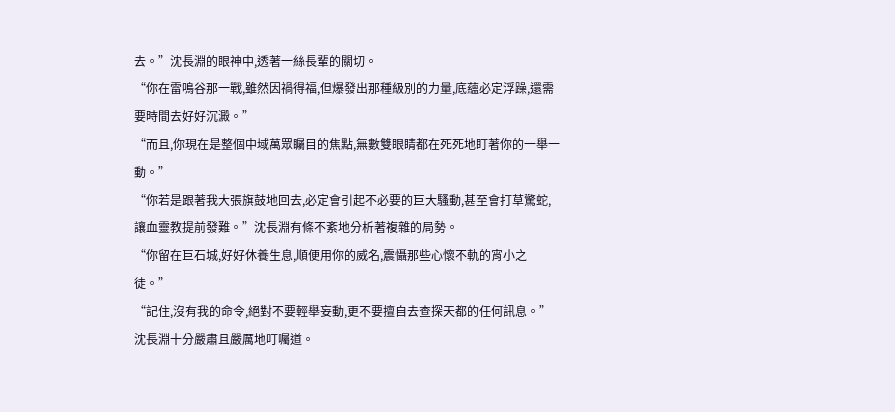去。”沈長淵的眼神中,透著一絲長輩的關切。
“你在雷鳴谷那一戰,雖然因禍得福,但爆發出那種級別的力量,底蘊必定浮躁,還需要時間去好好沉澱。”
“而且,你現在是整個中域萬眾矚目的焦點,無數雙眼睛都在死死地盯著你的一舉一動。”
“你若是跟著我大張旗鼓地回去,必定會引起不必要的巨大騷動,甚至會打草驚蛇,讓血靈教提前發難。”沈長淵有條不紊地分析著複雜的局勢。
“你留在巨石城,好好休養生息,順便用你的威名,震懾那些心懷不軌的宵小之徒。”
“記住,沒有我的命令,絕對不要輕舉妄動,更不要擅自去查探天都的任何訊息。”沈長淵十分嚴肅且嚴厲地叮囑道。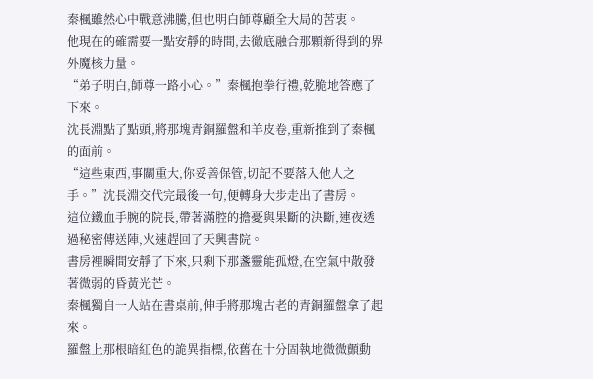秦楓雖然心中戰意沸騰,但也明白師尊顧全大局的苦衷。
他現在的確需要一點安靜的時間,去徹底融合那顆新得到的界外魔核力量。
“弟子明白,師尊一路小心。”秦楓抱拳行禮,乾脆地答應了下來。
沈長淵點了點頭,將那塊青銅羅盤和羊皮卷,重新推到了秦楓的面前。
“這些東西,事關重大,你妥善保管,切記不要落入他人之手。”沈長淵交代完最後一句,便轉身大步走出了書房。
這位鐵血手腕的院長,帶著滿腔的擔憂與果斷的決斷,連夜透過秘密傳送陣,火速趕回了天興書院。
書房裡瞬間安靜了下來,只剩下那盞靈能孤燈,在空氣中散發著微弱的昏黃光芒。
秦楓獨自一人站在書桌前,伸手將那塊古老的青銅羅盤拿了起來。
羅盤上那根暗紅色的詭異指標,依舊在十分固執地微微顫動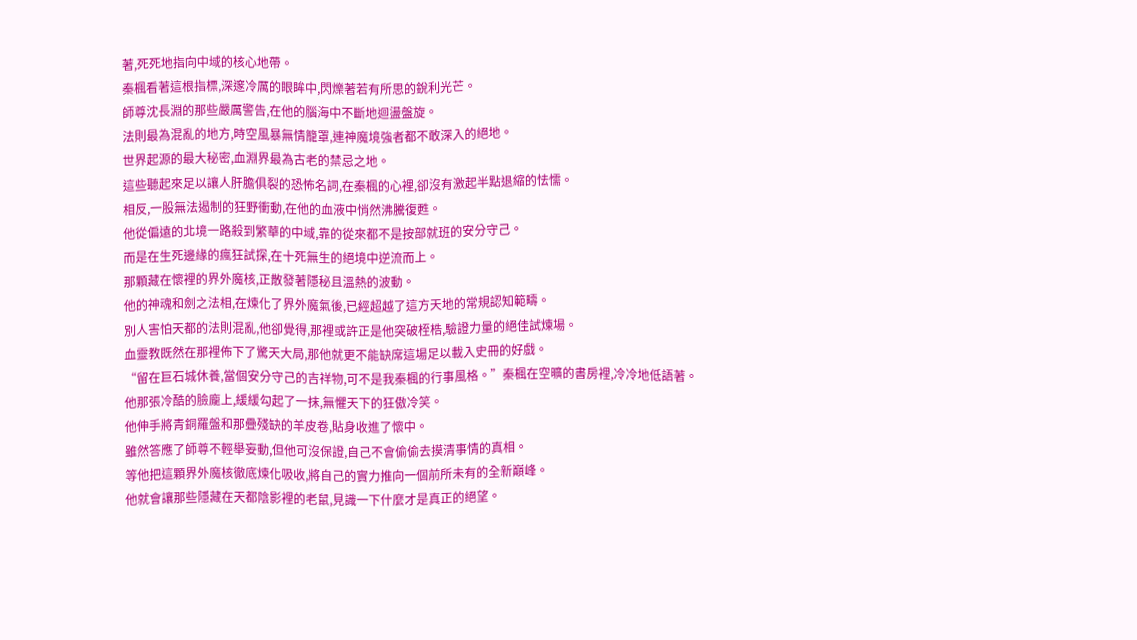著,死死地指向中域的核心地帶。
秦楓看著這根指標,深邃冷厲的眼眸中,閃爍著若有所思的銳利光芒。
師尊沈長淵的那些嚴厲警告,在他的腦海中不斷地迴盪盤旋。
法則最為混亂的地方,時空風暴無情籠罩,連神魔境強者都不敢深入的絕地。
世界起源的最大秘密,血淵界最為古老的禁忌之地。
這些聽起來足以讓人肝膽俱裂的恐怖名詞,在秦楓的心裡,卻沒有激起半點退縮的怯懦。
相反,一股無法遏制的狂野衝動,在他的血液中悄然沸騰復甦。
他從偏遠的北境一路殺到繁華的中域,靠的從來都不是按部就班的安分守己。
而是在生死邊緣的瘋狂試探,在十死無生的絕境中逆流而上。
那顆藏在懷裡的界外魔核,正散發著隱秘且溫熱的波動。
他的神魂和劍之法相,在煉化了界外魔氣後,已經超越了這方天地的常規認知範疇。
別人害怕天都的法則混亂,他卻覺得,那裡或許正是他突破桎梏,驗證力量的絕佳試煉場。
血靈教既然在那裡佈下了驚天大局,那他就更不能缺席這場足以載入史冊的好戲。
“留在巨石城休養,當個安分守己的吉祥物,可不是我秦楓的行事風格。”秦楓在空曠的書房裡,冷冷地低語著。
他那張冷酷的臉龐上,緩緩勾起了一抹,無懼天下的狂傲冷笑。
他伸手將青銅羅盤和那疊殘缺的羊皮卷,貼身收進了懷中。
雖然答應了師尊不輕舉妄動,但他可沒保證,自己不會偷偷去摸清事情的真相。
等他把這顆界外魔核徹底煉化吸收,將自己的實力推向一個前所未有的全新巔峰。
他就會讓那些隱藏在天都陰影裡的老鼠,見識一下什麼才是真正的絕望。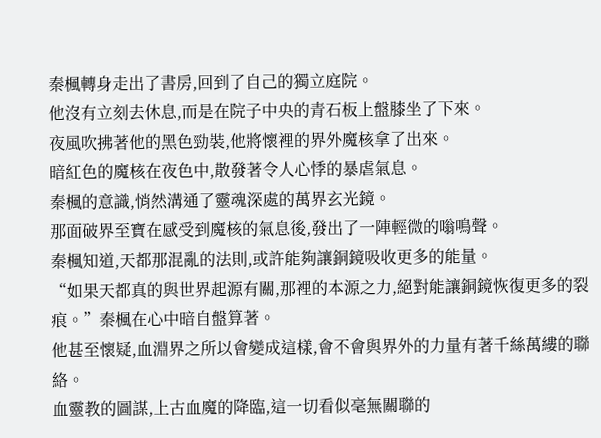秦楓轉身走出了書房,回到了自己的獨立庭院。
他沒有立刻去休息,而是在院子中央的青石板上盤膝坐了下來。
夜風吹拂著他的黑色勁裝,他將懷裡的界外魔核拿了出來。
暗紅色的魔核在夜色中,散發著令人心悸的暴虐氣息。
秦楓的意識,悄然溝通了靈魂深處的萬界玄光鏡。
那面破界至寶在感受到魔核的氣息後,發出了一陣輕微的嗡鳴聲。
秦楓知道,天都那混亂的法則,或許能夠讓銅鏡吸收更多的能量。
“如果天都真的與世界起源有關,那裡的本源之力,絕對能讓銅鏡恢復更多的裂痕。”秦楓在心中暗自盤算著。
他甚至懷疑,血淵界之所以會變成這樣,會不會與界外的力量有著千絲萬縷的聯絡。
血靈教的圖謀,上古血魔的降臨,這一切看似毫無關聯的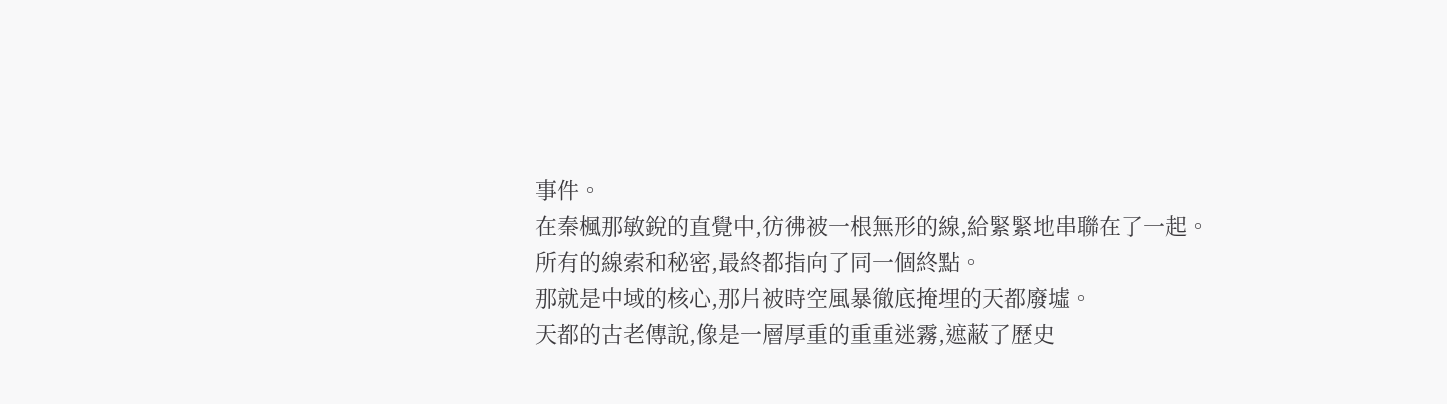事件。
在秦楓那敏銳的直覺中,彷彿被一根無形的線,給緊緊地串聯在了一起。
所有的線索和秘密,最終都指向了同一個終點。
那就是中域的核心,那片被時空風暴徹底掩埋的天都廢墟。
天都的古老傳說,像是一層厚重的重重迷霧,遮蔽了歷史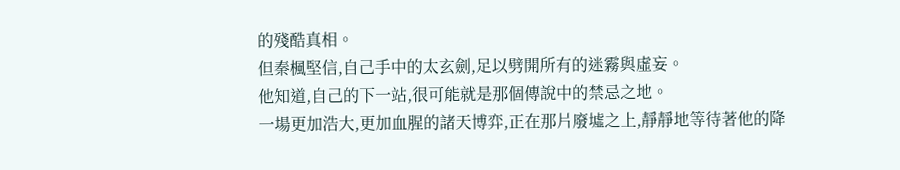的殘酷真相。
但秦楓堅信,自己手中的太玄劍,足以劈開所有的迷霧與虛妄。
他知道,自己的下一站,很可能就是那個傳說中的禁忌之地。
一場更加浩大,更加血腥的諸天博弈,正在那片廢墟之上,靜靜地等待著他的降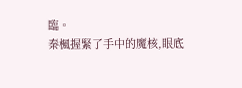臨。
秦楓握緊了手中的魔核,眼底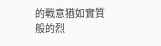的戰意猶如實質般的烈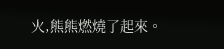火,熊熊燃燒了起來。